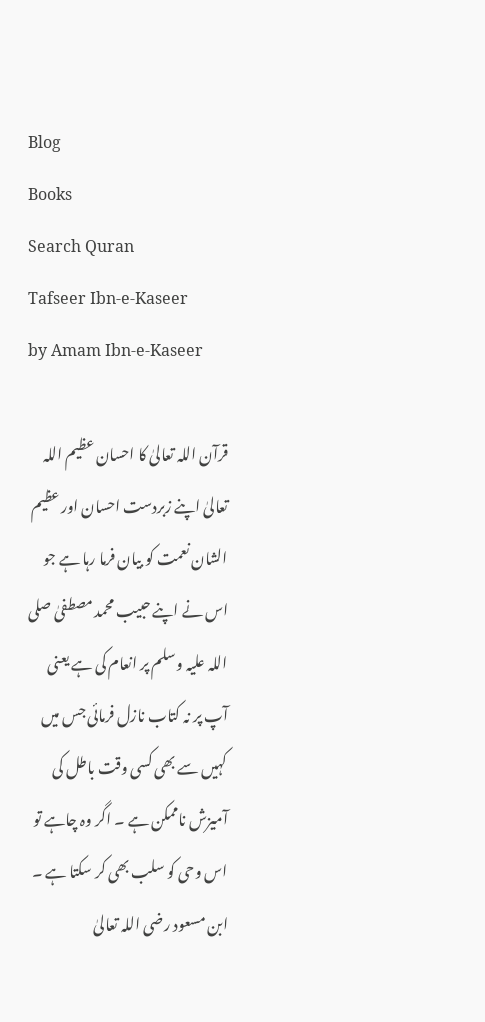Blog
Books
Search Quran
Tafseer Ibn-e-Kaseer
by Amam Ibn-e-Kaseer

قرآن اللہ تعالیٰ کا احسان عظیم اللہ تعالیٰ اپنے زبردست احسان اور عظیم الشان نعمت کو بیان فرما رہا ہے جو اس نے اپنے حبیب محمد مصطفیٰ صلی اللہ علیہ وسلم پر انعام کی ہے یعنی آپ پر نہ کتاب نازل فرمائی جس میں کہیں سے بھی کسی وقت باطل کی آمیزش ناممکن ہے ۔ اگر وہ چاہے تو اس وحی کو سلب بھی کر سکتا ہے ۔ ابن مسعود رضی اللہ تعالیٰ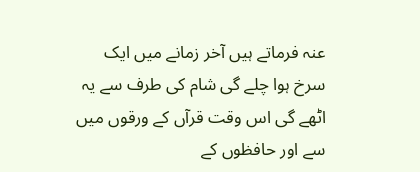عنہ فرماتے ہیں آخر زمانے میں ایک سرخ ہوا چلے گی شام کی طرف سے یہ اٹھے گی اس وقت قرآں کے ورقوں میں سے اور حافظوں کے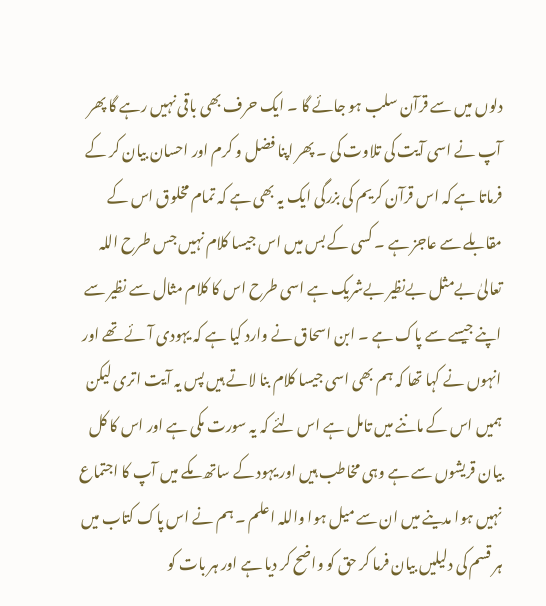دلوں میں سے قرآن سلب ہو جائے گا ۔ ایک حرف بھی باقی نہیں رہے گا پھر آپ نے اسی آیت کی تلاوت کی ۔ پھر اپنا فضل و کرم اور احسان بیان کر کے فرماتا ہے کہ اس قرآن کریم کی بزرگی ایک یہ بھی ہے کہ تمام مخلوق اس کے مقابلے سے عاجز ہے ۔ کسی کے بس میں اس جیسا کلام نہیں جس طرح اللہ تعالیٰ بےمثل بےنظیر بےشریک ہے اسی طرح اس کا کلام مثال سے نظیر سے اپنے جیسے سے پاک ہے ۔ ابن اسحاق نے وارد کیا ہے کہ یہودی آئے تھے اور انہوں نے کہا تھا کہ ہم بھی اسی جیسا کلام بنا لاتے ہیں پس یہ آیت اتری لیکن ہمیں اس کے ماننے میں تامل ہے اس لئے کہ یہ سورت مکی ہے اور اس کا کل بیان قریشوں سے ہے وہی مخاطب ہیں اور یہود کے ساتھ مکے میں آپ کا اجتماع نہیں ہوا مدینے میں ان سے میل ہوا واللہ اعلم ۔ ہم نے اس پاک کتاب میں ہر قسم کی دلیلیں بیان فرما کر حق کو واضح کر دیا ہے اور ہر بات کو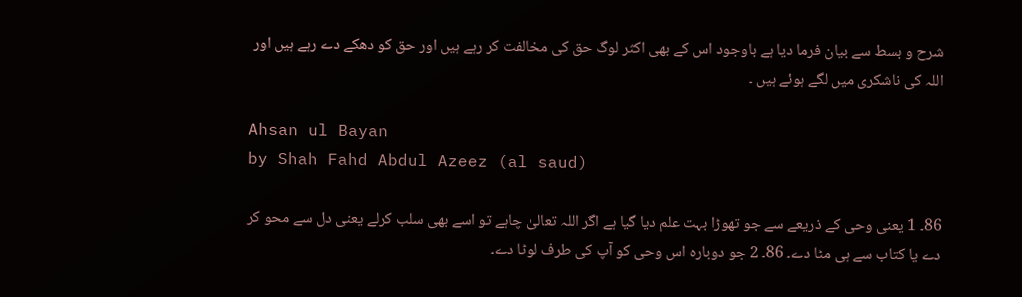شرح و بسط سے بیان فرما دیا ہے باوجود اس کے بھی اکثر لوگ حق کی مخالفت کر رہے ہیں اور حق کو دھکے دے رہے ہیں اور اللہ کی ناشکری میں لگے ہوئے ہیں ۔

Ahsan ul Bayan
by Shah Fahd Abdul Azeez (al saud)

86۔ 1 یعنی وحی کے ذریعے سے جو تھوڑا بہت علم دیا گیا ہے اگر اللہ تعالیٰ چاہے تو اسے بھی سلب کرلے یعنی دل سے محو کر دے یا کتاب سے ہی مٹا دے۔ 86۔ 2 جو دوبارہ اس وحی کو آپ کی طرف لوٹا دے۔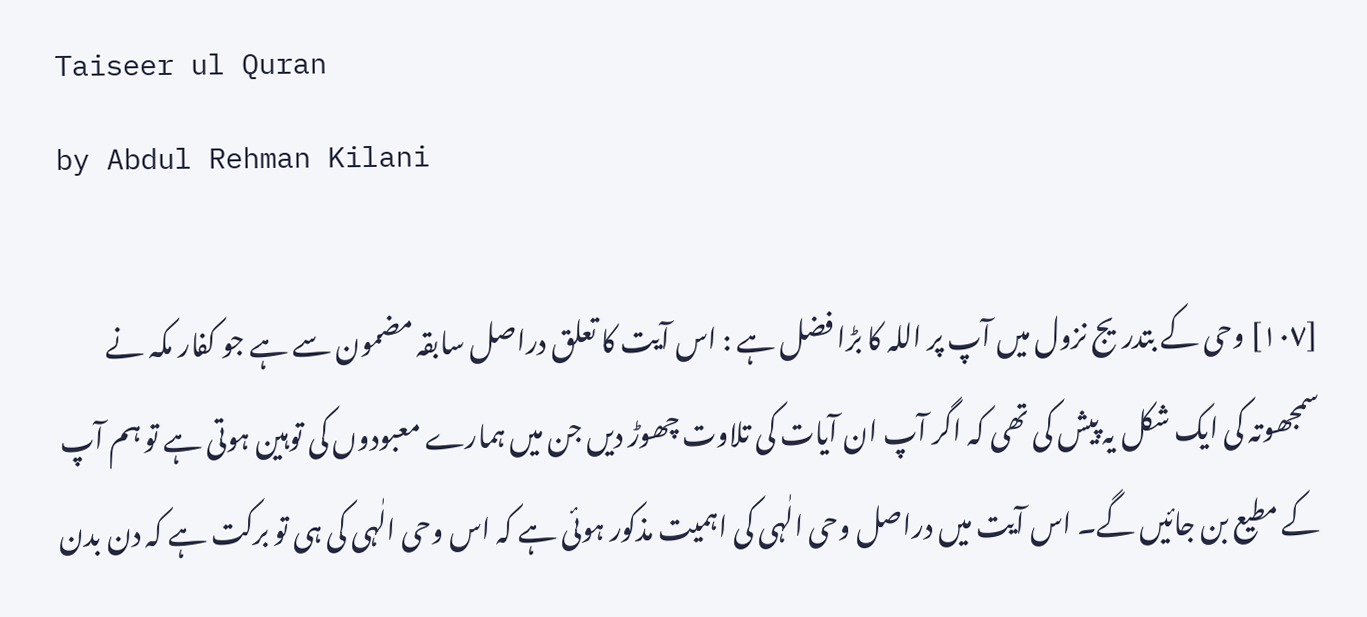Taiseer ul Quran
by Abdul Rehman Kilani

[١٠٧] وحی کے بتدریج نزول میں آپ پر اللہ کا بڑا فضل ہے : اس آیت کا تعلق دراصل سابقہ مضمون سے ہے جو کفار مکہ نے سمجھوتہ کی ایک شکل یہ پیش کی تھی کہ اگر آپ ان آیات کی تلاوت چھوڑ دیں جن میں ہمارے معبودوں کی توہین ہوتی ہے تو ہم آپ کے مطیع بن جائیں گے۔ اس آیت میں دراصل وحی الٰہی کی اہمیت مذکور ہوئی ہے کہ اس وحی الٰہی کی ہی تو برکت ہے کہ دن بدن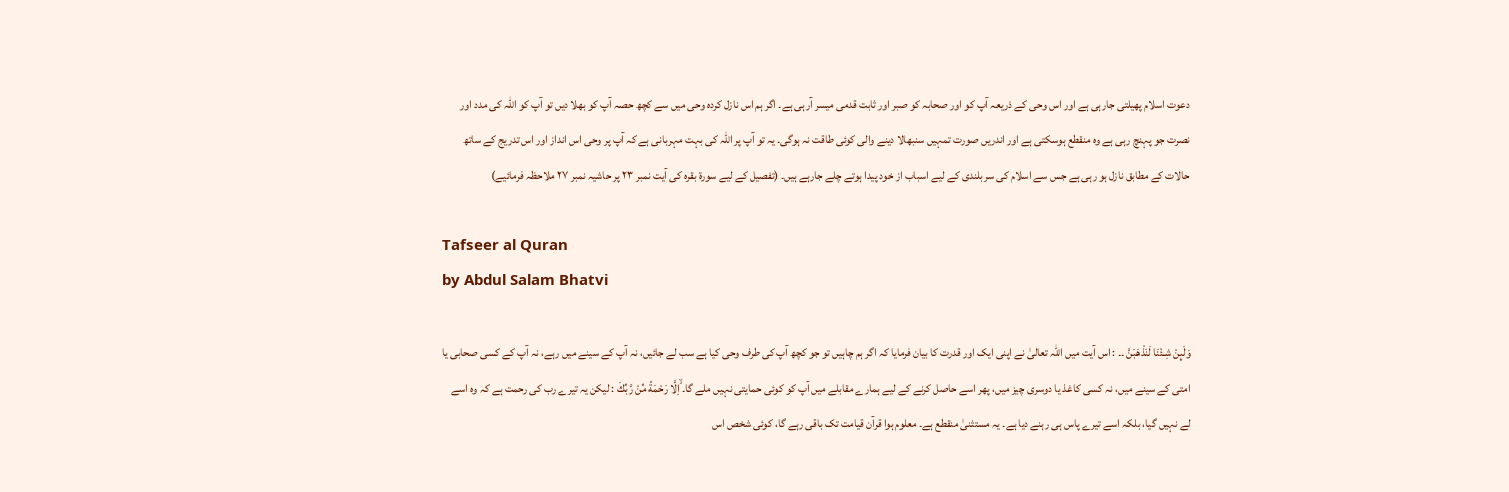دعوت اسلام پھیلتی جارہی ہے اور اس وحی کے ذریعہ آپ کو اور صحابہ کو صبر اور ثابت قدمی میسر آرہی ہے۔ اگر ہم اس نازل کردہ وحی میں سے کچھ حصہ آپ کو بھلا دیں تو آپ کو اللہ کی مدد اور نصرت جو پہنچ رہی ہے وہ منقطع ہوسکتی ہے اور اندریں صورت تمہیں سنبھالا دینے والی کوئی طاقت نہ ہوگی۔ یہ تو آپ پر اللہ کی بہت مہربانی ہے کہ آپ پر وحی اس انداز اور اس تدریج کے ساتھ حالات کے مطابق نازل ہو رہی ہے جس سے اسلام کی سربلندی کے لیے اسباب از خود پیدا ہوتے چلے جارہے ہیں۔ (تفصیل کے لیے سورة بقرہ کی آیت نمبر ٢٣ پر حاشیہ نمبر ٢٧ ملاحظہ فرمائیے)

Tafseer al Quran
by Abdul Salam Bhatvi

وَلَىِٕنْ شِـئْنَا لَنَذْهَبَنَّ ۔۔ : اس آیت میں اللہ تعالیٰ نے اپنی ایک اور قدرت کا بیان فرمایا کہ اگر ہم چاہیں تو جو کچھ آپ کی طرف وحی کیا ہے سب لے جائیں، نہ آپ کے سینے میں رہے، نہ آپ کے کسی صحابی یا امتی کے سینے میں، نہ کسی کاغذ یا دوسری چیز میں، پھر اسے حاصل کرنے کے لیے ہمارے مقابلے میں آپ کو کوئی حمایتی نہیں ملے گا۔ ۙاِلَّا رَحْمَةً مِّنْ رَّبِّكَ : لیکن یہ تیرے رب کی رحمت ہے کہ وہ اسے لے نہیں گیا، بلکہ اسے تیرے پاس ہی رہنے دیا ہے۔ یہ مستثنیٰ منقطع ہے۔ معلوم ہوا قرآن قیامت تک باقی رہے گا، کوئی شخص اس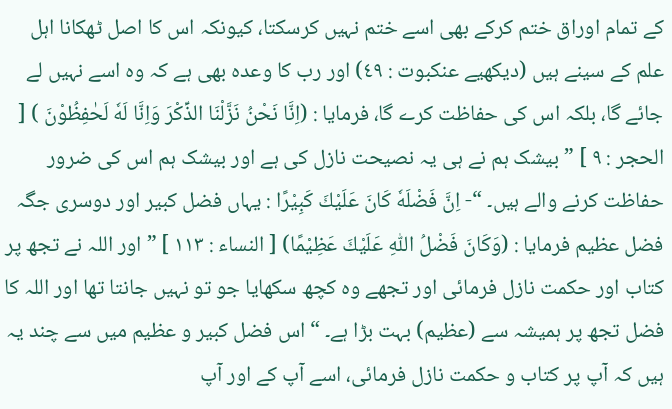کے تمام اوراق ختم کرکے بھی اسے ختم نہیں کرسکتا، کیونکہ اس کا اصل ٹھکانا اہل علم کے سینے ہیں (دیکھیے عنکبوت : ٤٩) اور رب کا وعدہ بھی ہے کہ وہ اسے نہیں لے جائے گا، بلکہ اس کی حفاظت کرے گا، فرمایا : (اِنَّا نَحْنُ نَزَّلْنَا الذِّكْرَ وَاِنَّا لَهٗ لَحٰفِظُوْنَ ) [ الحجر : ٩ ] ” بیشک ہم نے ہی یہ نصیحت نازل کی ہے اور بیشک ہم اس کی ضرور حفاظت کرنے والے ہیں۔ “- اِنَّ فَضْلَهٗ كَانَ عَلَيْكَ كَبِيْرًا : یہاں فضل کبیر اور دوسری جگہ فضل عظیم فرمایا : (وَكَانَ فَضْلُ اللّٰهِ عَلَيْكَ عَظِيْمًا) [ النساء : ١١٣ ] ” اور اللہ نے تجھ پر کتاب اور حکمت نازل فرمائی اور تجھے وہ کچھ سکھایا جو تو نہیں جانتا تھا اور اللہ کا فضل تجھ پر ہمیشہ سے (عظیم) بہت بڑا ہے۔ “ اس فضل کبیر و عظیم میں سے چند یہ ہیں کہ آپ پر کتاب و حکمت نازل فرمائی، اسے آپ کے اور آپ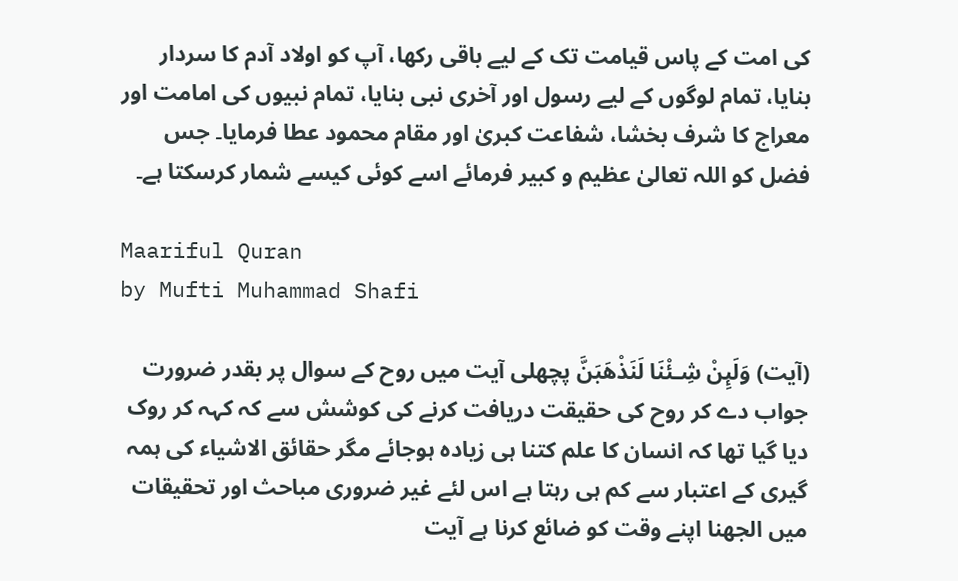کی امت کے پاس قیامت تک کے لیے باقی رکھا، آپ کو اولاد آدم کا سردار بنایا، تمام لوگوں کے لیے رسول اور آخری نبی بنایا، تمام نبیوں کی امامت اور معراج کا شرف بخشا، شفاعت کبریٰ اور مقام محمود عطا فرمایا۔ جس فضل کو اللہ تعالیٰ عظیم و کبیر فرمائے اسے کوئی کیسے شمار کرسکتا ہے۔

Maariful Quran
by Mufti Muhammad Shafi

(آیت) وَلَىِٕنْ شِـئْنَا لَنَذْهَبَنَّ پچھلی آیت میں روح کے سوال پر بقدر ضرورت جواب دے کر روح کی حقیقت دریافت کرنے کی کوشش سے کہ کہہ کر روک دیا گیا تھا کہ انسان کا علم کتنا ہی زیادہ ہوجائے مگر حقائق الاشیاء کی ہمہ گیری کے اعتبار سے کم ہی رہتا ہے اس لئے غیر ضروری مباحث اور تحقیقات میں الجھنا اپنے وقت کو ضائع کرنا ہے آیت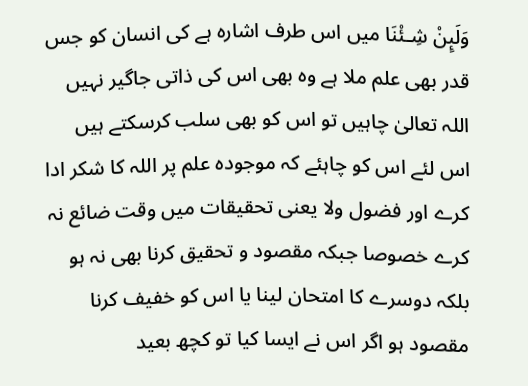وَلَىِٕنْ شِـئْنَا میں اس طرف اشارہ ہے کی انسان کو جس قدر بھی علم ملا ہے وہ بھی اس کی ذاتی جاگیر نہیں اللہ تعالیٰ چاہیں تو اس کو بھی سلب کرسکتے ہیں اس لئے اس کو چاہئے کہ موجودہ علم پر اللہ کا شکر ادا کرے اور فضول ولا یعنی تحقیقات میں وقت ضائع نہ کرے خصوصا جبکہ مقصود و تحقیق کرنا بھی نہ ہو بلکہ دوسرے کا امتحان لینا یا اس کو خفیف کرنا مقصود ہو اگر اس نے ایسا کیا تو کچھ بعید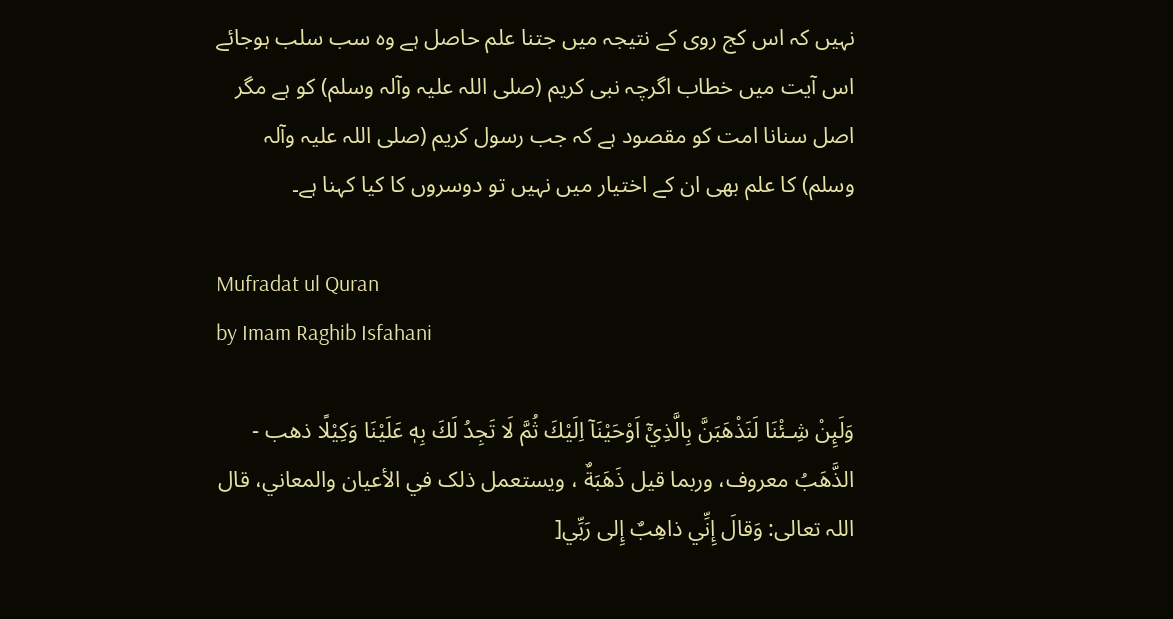نہیں کہ اس کج روی کے نتیجہ میں جتنا علم حاصل ہے وہ سب سلب ہوجائے اس آیت میں خطاب اگرچہ نبی کریم (صلی اللہ علیہ وآلہ وسلم) کو ہے مگر اصل سنانا امت کو مقصود ہے کہ جب رسول کریم (صلی اللہ علیہ وآلہ وسلم) کا علم بھی ان کے اختیار میں نہیں تو دوسروں کا کیا کہنا ہے۔

Mufradat ul Quran
by Imam Raghib Isfahani

وَلَىِٕنْ شِـئْنَا لَنَذْهَبَنَّ بِالَّذِيْٓ اَوْحَيْنَآ اِلَيْكَ ثُمَّ لَا تَجِدُ لَكَ بِهٖ عَلَيْنَا وَكِيْلًا ذهب - الذَّهَبُ معروف، وربما قيل ذَهَبَةٌ ، ويستعمل ذلک في الأعيان والمعاني، قال اللہ تعالی: وَقالَ إِنِّي ذاهِبٌ إِلى رَبِّي[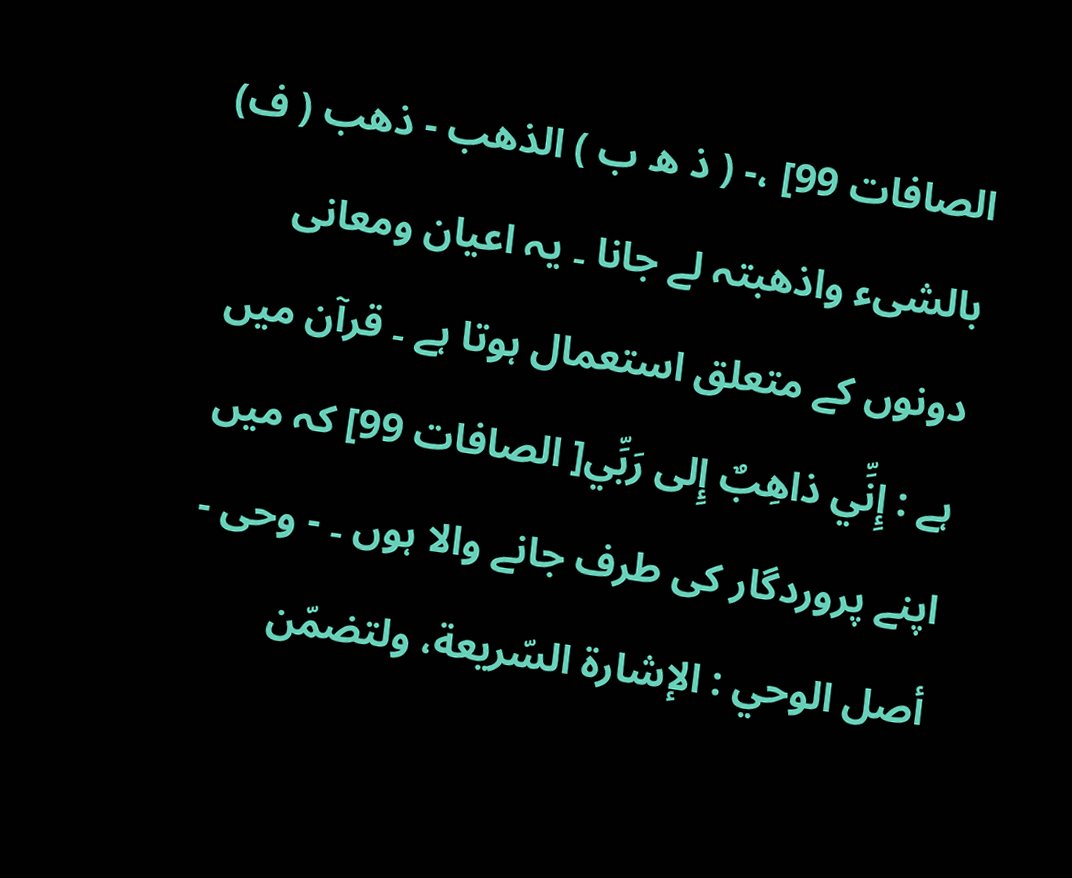الصافات 99] ،- ( ذ ھ ب ) الذھب - ذھب ( ف) بالشیء واذھبتہ لے جانا ۔ یہ اعیان ومعانی دونوں کے متعلق استعمال ہوتا ہے ۔ قرآن میں ہے : إِنِّي ذاهِبٌ إِلى رَبِّي[ الصافات 99] کہ میں اپنے پروردگار کی طرف جانے والا ہوں ۔ - وحی - أصل الوحي : الإشارة السّريعة، ولتضمّن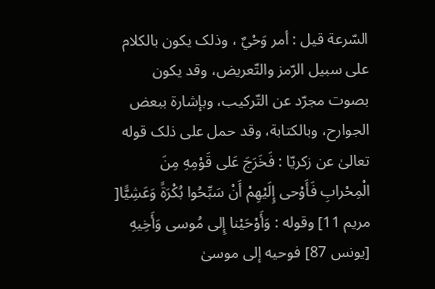السّرعة قيل : أمر وَحْيٌ ، وذلک يكون بالکلام علی سبیل الرّمز والتّعریض، وقد يكون بصوت مجرّد عن التّركيب، وبإشارة ببعض الجوارح، وبالکتابة، وقد حمل علی ذلک قوله تعالیٰ عن زكريّا : فَخَرَجَ عَلى قَوْمِهِ مِنَ الْمِحْرابِ فَأَوْحى إِلَيْهِمْ أَنْ سَبِّحُوا بُكْرَةً وَعَشِيًّا[ مریم 11] وقوله : وَأَوْحَيْنا إِلى مُوسی وَأَخِيهِ [يونس 87] فوحيه إلى موسیٰ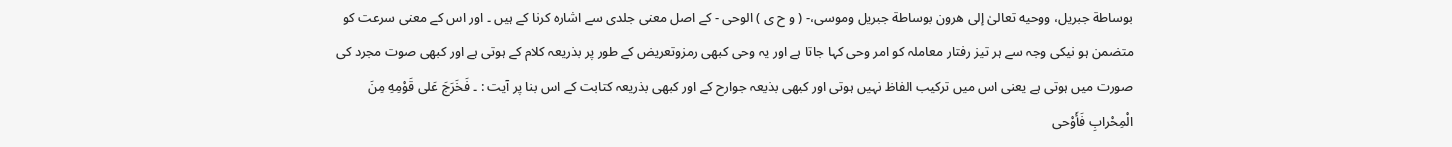بوساطة جبریل، ووحيه تعالیٰ إلى هرون بوساطة جبریل وموسی،- ( و ح ی ) الوحی - کے اصل معنی جلدی سے اشارہ کرنا کے ہیں ۔ اور اس کے معنی سرعت کو متضمن ہو نیکی وجہ سے ہر تیز رفتار معاملہ کو امر وحی کہا جاتا ہے اور یہ وحی کبھی رمزوتعریض کے طور پر بذریعہ کلام کے ہوتی ہے اور کبھی صوت مجرد کی صورت میں ہوتی ہے یعنی اس میں ترکیب الفاظ نہیں ہوتی اور کبھی بذیعہ جوارح کے اور کبھی بذریعہ کتابت کے اس بنا پر آیت : ۔ فَخَرَجَ عَلى قَوْمِهِ مِنَ الْمِحْرابِ فَأَوْحى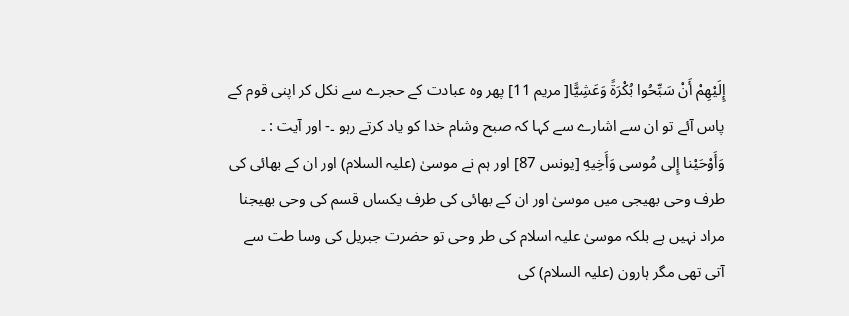إِلَيْهِمْ أَنْ سَبِّحُوا بُكْرَةً وَعَشِيًّا[ مریم 11] پھر وہ عبادت کے حجرے سے نکل کر اپنی قوم کے پاس آئے تو ان سے اشارے سے کہا کہ صبح وشام خدا کو یاد کرتے رہو ۔- اور آیت : ۔ وَأَوْحَيْنا إِلى مُوسی وَأَخِيهِ [يونس 87] اور ہم نے موسیٰ (علیہ السلام) اور ان کے بھائی کی طرف وحی بھیجی میں موسیٰ اور ان کے بھائی کی طرف یکساں قسم کی وحی بھیجنا مراد نہیں ہے بلکہ موسیٰ علیہ اسلام کی طر وحی تو حضرت جبریل کی وسا طت سے آتی تھی مگر ہارون (علیہ السلام) کی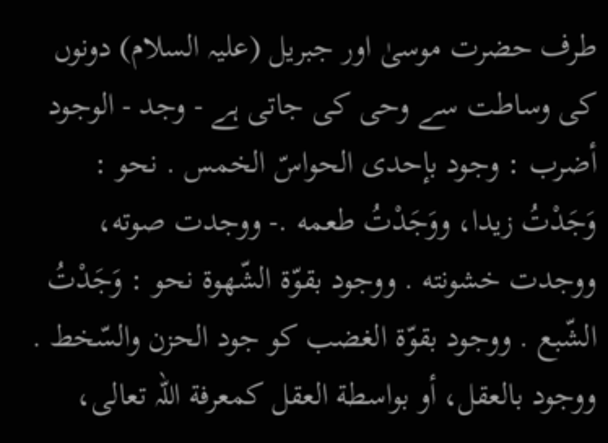طرف حضرت موسیٰ اور جبریل (علیہ السلام) دونوں کی وساطت سے وحی کی جاتی ہے - وجد - الوجود أضرب : وجود بإحدی الحواسّ الخمس . نحو : وَجَدْتُ زيدا، ووَجَدْتُ طعمه .- ووجدت صوته، ووجدت خشونته . ووجود بقوّة الشّهوة نحو : وَجَدْتُ الشّبع . ووجود بقوّة الغضب کو جود الحزن والسّخط . ووجود بالعقل، أو بواسطة العقل کمعرفة اللہ تعالی،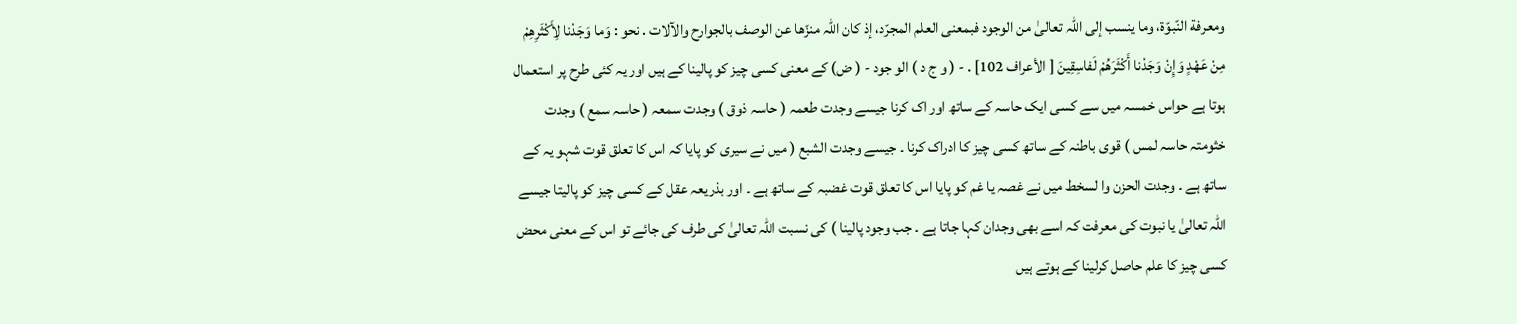ومعرفة النّبوّة، وما ينسب إلى اللہ تعالیٰ من الوجود فبمعنی العلم المجرّد، إذ کان اللہ منزّها عن الوصف بالجوارح والآلات . نحو : وَما وَجَدْنا لِأَكْثَرِهِمْ مِنْ عَهْدٍ وَإِنْ وَجَدْنا أَكْثَرَهُمْ لَفاسِقِينَ [ الأعراف 102] . - ( و ج د ) الو جود - ( ض) کے معنی کسی چیز کو پالینا کے ہیں اور یہ کئی طرح پر استعمال ہوتا ہے حواس خمسہ میں سے کسی ایک حاسہ کے ساتھ اور اک کرنا جیسے وجدت طعمہ ( حاسہ ذوق ) وجدت سمعہ ( حاسہ سمع ) وجدت خثومتہ حاسہ لمس ) قوی باطنہ کے ساتھ کسی چیز کا ادراک کرنا ۔ جیسے وجدت الشبع ( میں نے سیری کو پایا کہ اس کا تعلق قوت شہو یہ کے ساتھ ہے ۔ وجدت الحزن وا لسخط میں نے غصہ یا غم کو پایا اس کا تعلق قوت غضبہ کے ساتھ ہے ۔ اور بذریعہ عقل کے کسی چیز کو پالیتا جیسے اللہ تعالیٰ یا نبوت کی معرفت کہ اسے بھی وجدان کہا جاتا ہے ۔ جب وجود پالینا ) کی نسبت اللہ تعالیٰ کی طرف کی جائے تو اس کے معنی محض کسی چیز کا علم حاصل کرلینا کے ہوتے ہیں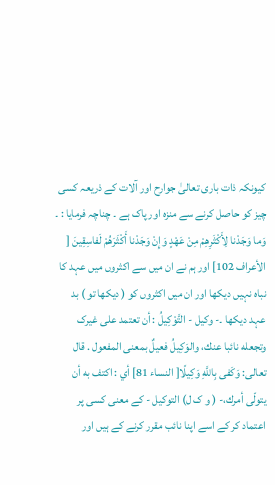کیونکہ ذات باری تعالیٰ جوارح اور آلات کے ذریعہ کسی چیز کو حاصل کرنے سے منزہ اور پاک ہے ۔ چناچہ فرمایا : ۔ وَما وَجَدْنا لِأَكْثَرِهِمْ مِنْ عَهْدٍ وَإِنْ وَجَدْنا أَكْثَرَهُمْ لَفاسِقِينَ [ الأعراف 102] اور ہم نے ان میں سے اکثروں میں عہد کا نباہ نہیں دیکھا اور ان میں اکثروں کو ( دیکھا تو ) بد عہد دیکھا ۔- وكيل - التَّوْكِيلُ : أن تعتمد علی غيرک وتجعله نائبا عنك، والوَكِيلُ فعیلٌ بمعنی المفعول . قال تعالی: وَكَفى بِاللَّهِ وَكِيلًا[ النساء 81] أي : اکتف به أن يتولّى أمرك،- ( و ک ل) التوکیل - کے معنی کسی پر اعتماد کر کے اسے اپنا نائب مقرر کرنے کے ہیں اور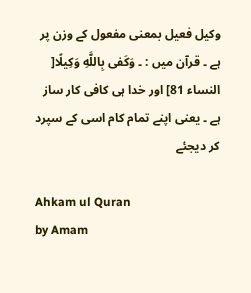وکیل فعیل بمعنی مفعول کے وزن پر ہے ۔ قرآن میں : ۔ وَكَفى بِاللَّهِ وَكِيلًا[ النساء 81] اور خدا ہی کافی کار ساز ہے ۔ یعنی اپنے تمام کام اسی کے سپرد کر دیجئے

Ahkam ul Quran
by Amam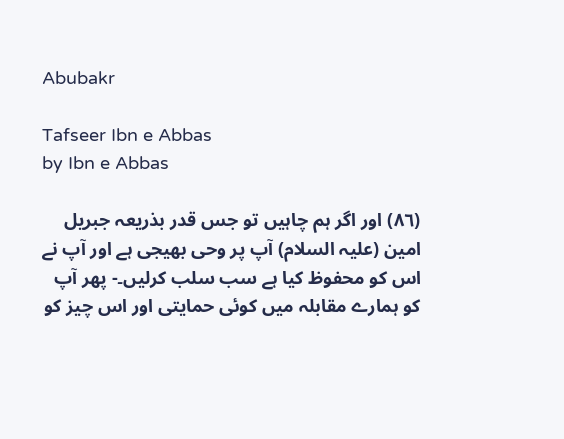Abubakr

Tafseer Ibn e Abbas
by Ibn e Abbas

(٨٦) اور اگر ہم چاہیں تو جس قدر بذریعہ جبریل امین (علیہ السلام) آپ پر وحی بھیجی ہے اور آپ نے اس کو محفوظ کیا ہے سب سلب کرلیں۔- پھر آپ کو ہمارے مقابلہ میں کوئی حمایتی اور اس چیز کو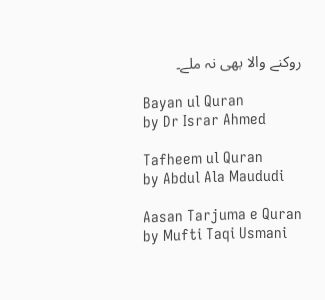روکنے والا بھی نہ ملے۔

Bayan ul Quran
by Dr Israr Ahmed

Tafheem ul Quran
by Abdul Ala Maududi

Aasan Tarjuma e Quran
by Mufti Taqi Usmani